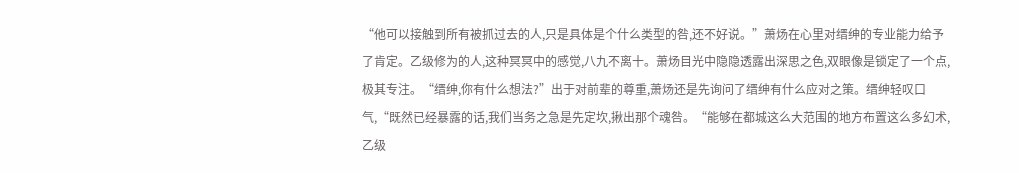“他可以接触到所有被抓过去的人,只是具体是个什么类型的咎,还不好说。”萧炀在心里对缙绅的专业能力给予了肯定。乙级修为的人,这种冥冥中的感觉,八九不离十。萧炀目光中隐隐透露出深思之色,双眼像是锁定了一个点,极其专注。“缙绅,你有什么想法?”出于对前辈的尊重,萧炀还是先询问了缙绅有什么应对之策。缙绅轻叹口气,“既然已经暴露的话,我们当务之急是先定坎,揪出那个魂咎。“能够在都城这么大范围的地方布置这么多幻术,乙级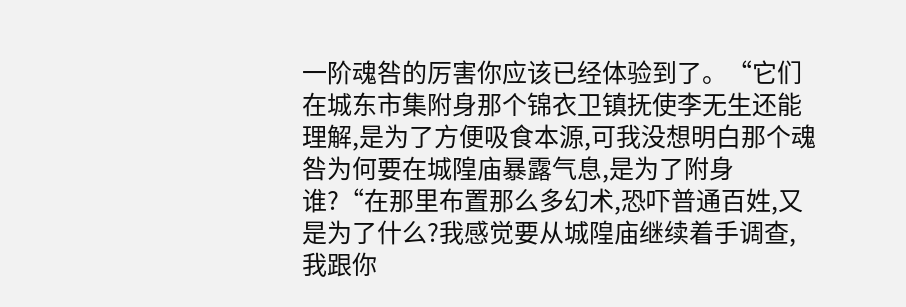一阶魂咎的厉害你应该已经体验到了。“它们在城东市集附身那个锦衣卫镇抚使李无生还能理解,是为了方便吸食本源,可我没想明白那个魂咎为何要在城隍庙暴露气息,是为了附身谁?“在那里布置那么多幻术,恐吓普通百姓,又是为了什么?我感觉要从城隍庙继续着手调查,我跟你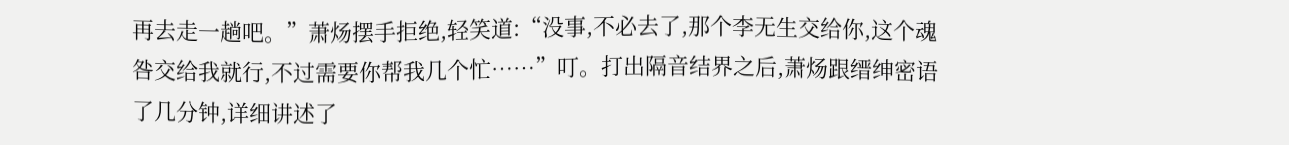再去走一趟吧。”萧炀摆手拒绝,轻笑道:“没事,不必去了,那个李无生交给你,这个魂咎交给我就行,不过需要你帮我几个忙……”叮。打出隔音结界之后,萧炀跟缙绅密语了几分钟,详细讲述了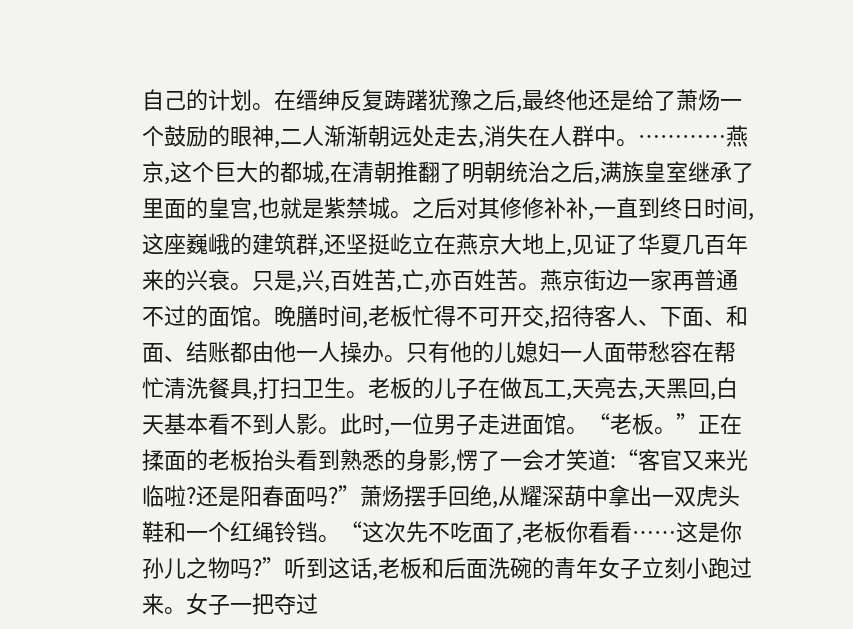自己的计划。在缙绅反复踌躇犹豫之后,最终他还是给了萧炀一个鼓励的眼神,二人渐渐朝远处走去,消失在人群中。…………燕京,这个巨大的都城,在清朝推翻了明朝统治之后,满族皇室继承了里面的皇宫,也就是紫禁城。之后对其修修补补,一直到终日时间,这座巍峨的建筑群,还坚挺屹立在燕京大地上,见证了华夏几百年来的兴衰。只是,兴,百姓苦,亡,亦百姓苦。燕京街边一家再普通不过的面馆。晚膳时间,老板忙得不可开交,招待客人、下面、和面、结账都由他一人操办。只有他的儿媳妇一人面带愁容在帮忙清洗餐具,打扫卫生。老板的儿子在做瓦工,天亮去,天黑回,白天基本看不到人影。此时,一位男子走进面馆。“老板。”正在揉面的老板抬头看到熟悉的身影,愣了一会才笑道:“客官又来光临啦?还是阳春面吗?”萧炀摆手回绝,从耀深葫中拿出一双虎头鞋和一个红绳铃铛。“这次先不吃面了,老板你看看……这是你孙儿之物吗?”听到这话,老板和后面洗碗的青年女子立刻小跑过来。女子一把夺过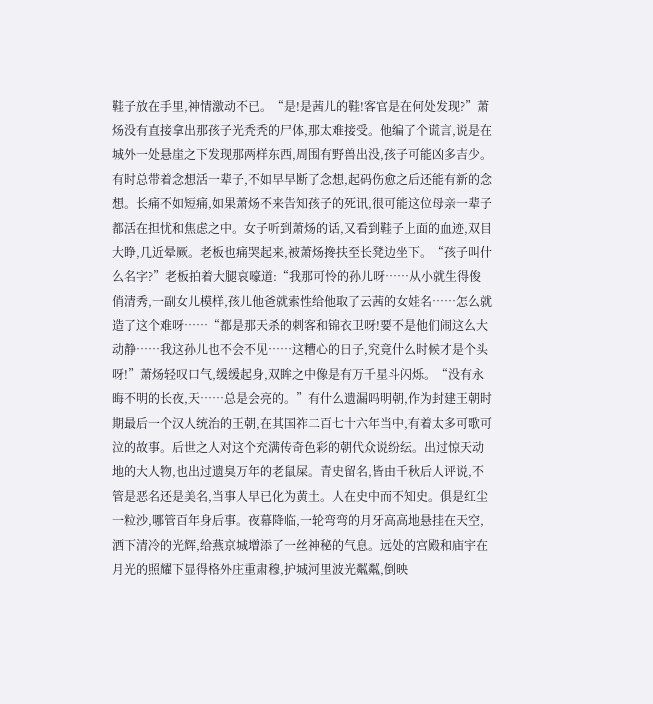鞋子放在手里,神情激动不已。“是!是茜儿的鞋!客官是在何处发现?”萧炀没有直接拿出那孩子光秃秃的尸体,那太难接受。他编了个谎言,说是在城外一处悬崖之下发现那两样东西,周围有野兽出没,孩子可能凶多吉少。有时总带着念想活一辈子,不如早早断了念想,起码伤愈之后还能有新的念想。长痛不如短痛,如果萧炀不来告知孩子的死讯,很可能这位母亲一辈子都活在担忧和焦虑之中。女子听到萧炀的话,又看到鞋子上面的血迹,双目大睁,几近晕厥。老板也痛哭起来,被萧炀搀扶至长凳边坐下。“孩子叫什么名字?”老板拍着大腿哀嚎道:“我那可怜的孙儿呀……从小就生得俊俏清秀,一副女儿模样,孩儿他爸就索性给他取了云茜的女娃名……怎么就造了这个难呀……“都是那天杀的刺客和锦衣卫呀!要不是他们闹这么大动静……我这孙儿也不会不见……这糟心的日子,究竟什么时候才是个头呀!”萧炀轻叹口气,缓缓起身,双眸之中像是有万千星斗闪烁。“没有永晦不明的长夜,天……总是会亮的。”有什么遗漏吗明朝,作为封建王朝时期最后一个汉人统治的王朝,在其国祚二百七十六年当中,有着太多可歌可泣的故事。后世之人对这个充满传奇色彩的朝代众说纷纭。出过惊天动地的大人物,也出过遗臭万年的老鼠屎。青史留名,皆由千秋后人评说,不管是恶名还是美名,当事人早已化为黄土。人在史中而不知史。俱是红尘一粒沙,哪管百年身后事。夜幕降临,一轮弯弯的月牙高高地悬挂在天空,洒下清冷的光辉,给燕京城增添了一丝神秘的气息。远处的宫殿和庙宇在月光的照耀下显得格外庄重肃穆,护城河里波光粼粼,倒映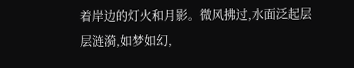着岸边的灯火和月影。微风拂过,水面泛起层层涟漪,如梦如幻,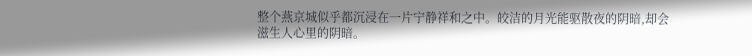整个燕京城似乎都沉浸在一片宁静祥和之中。皎洁的月光能驱散夜的阴暗,却会滋生人心里的阴暗。